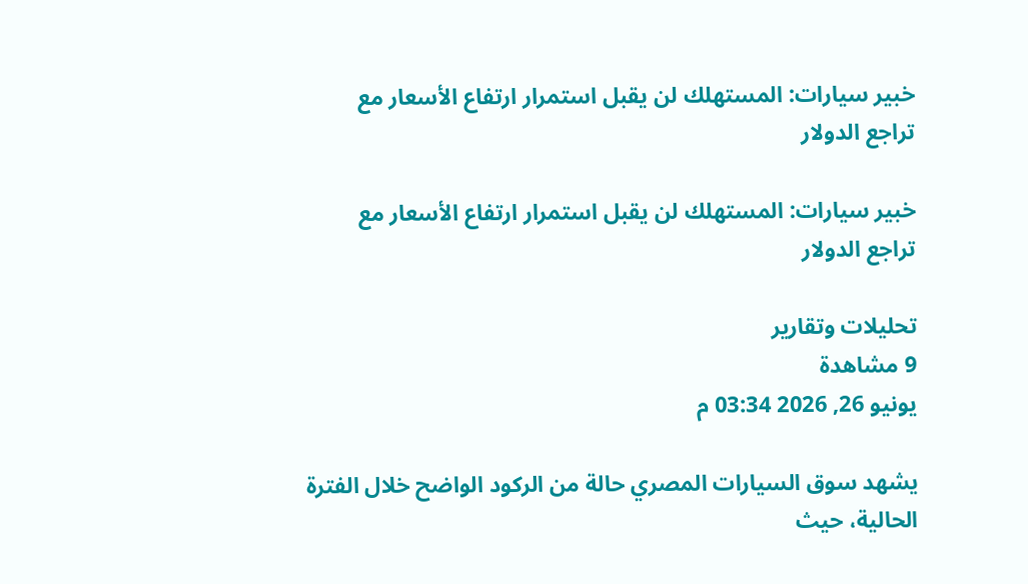خبير سيارات: المستهلك لن يقبل استمرار ارتفاع الأسعار مع تراجع الدولار

خبير سيارات: المستهلك لن يقبل استمرار ارتفاع الأسعار مع تراجع الدولار

تحليلات وتقارير
9 مشاهدة
يونيو 26, 2026 03:34 م

يشهد سوق السيارات المصري حالة من الركود الواضح خلال الفترة الحالية، حيث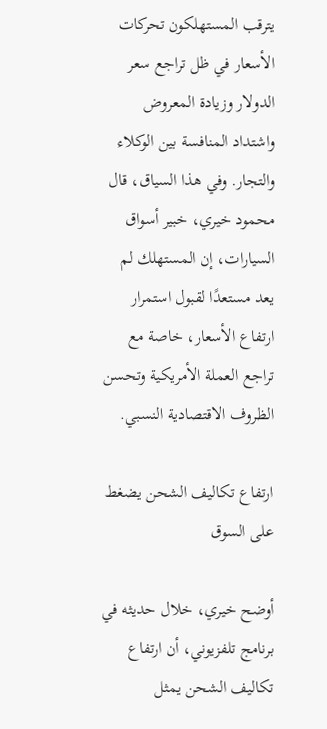يترقب المستهلكون تحركات الأسعار في ظل تراجع سعر الدولار وزيادة المعروض واشتداد المنافسة بين الوكلاء والتجار. وفي هذا السياق، قال محمود خيري، خبير أسواق السيارات، إن المستهلك لم يعد مستعدًا لقبول استمرار ارتفاع الأسعار، خاصة مع تراجع العملة الأمريكية وتحسن الظروف الاقتصادية النسبي.

ارتفاع تكاليف الشحن يضغط على السوق

أوضح خيري، خلال حديثه في برنامج تلفزيوني، أن ارتفاع تكاليف الشحن يمثل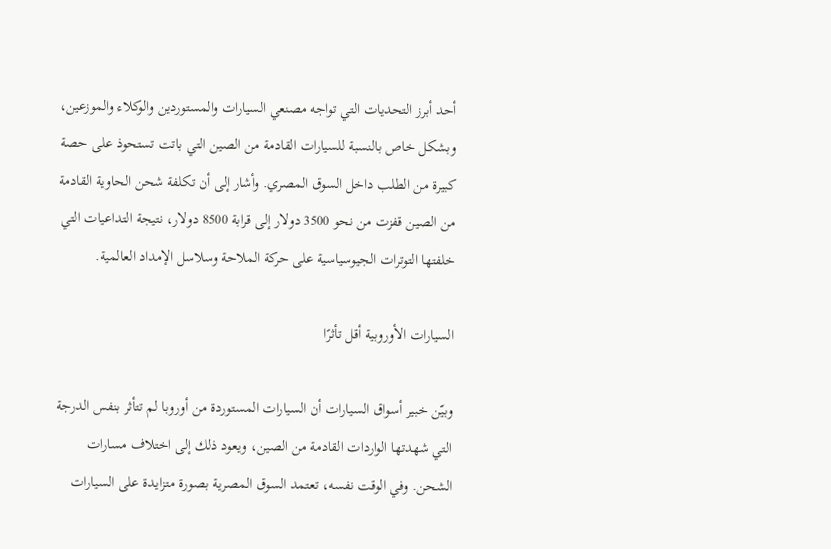أحد أبرز التحديات التي تواجه مصنعي السيارات والمستوردين والوكلاء والموزعين، وبشكل خاص بالنسبة للسيارات القادمة من الصين التي باتت تستحوذ على حصة كبيرة من الطلب داخل السوق المصري. وأشار إلى أن تكلفة شحن الحاوية القادمة من الصين قفزت من نحو 3500 دولار إلى قرابة 8500 دولار، نتيجة التداعيات التي خلفتها التوترات الجيوسياسية على حركة الملاحة وسلاسل الإمداد العالمية.

السيارات الأوروبية أقل تأثرًا

وبيّن خبير أسواق السيارات أن السيارات المستوردة من أوروبا لم تتأثر بنفس الدرجة التي شهدتها الواردات القادمة من الصين، ويعود ذلك إلى اختلاف مسارات الشحن. وفي الوقت نفسه، تعتمد السوق المصرية بصورة متزايدة على السيارات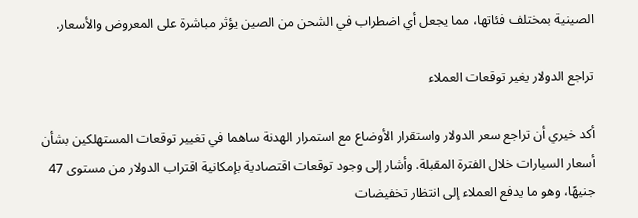الصينية بمختلف فئاتها، مما يجعل أي اضطراب في الشحن من الصين يؤثر مباشرة على المعروض والأسعار.

تراجع الدولار يغير توقعات العملاء

أكد خيري أن تراجع سعر الدولار واستقرار الأوضاع مع استمرار الهدنة ساهما في تغيير توقعات المستهلكين بشأن أسعار السيارات خلال الفترة المقبلة. وأشار إلى وجود توقعات اقتصادية بإمكانية اقتراب الدولار من مستوى 47 جنيهًا، وهو ما يدفع العملاء إلى انتظار تخفيضات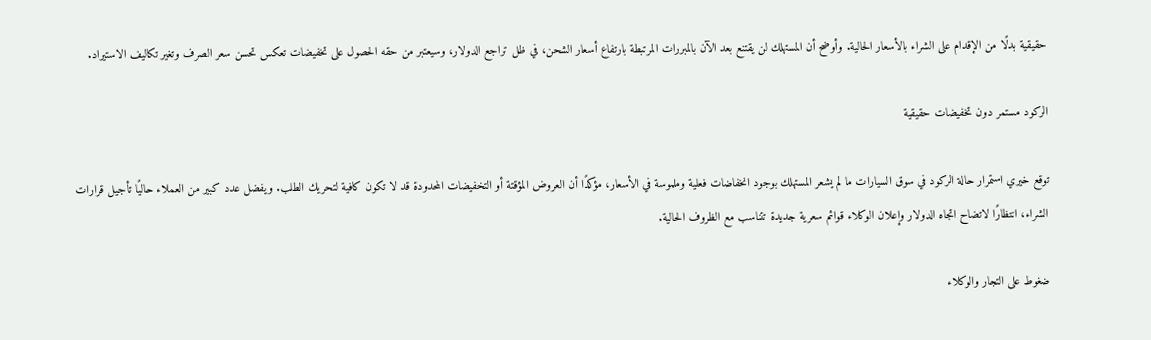حقيقية بدلًا من الإقدام على الشراء بالأسعار الحالية. وأوضح أن المستهلك لن يقتنع بعد الآن بالمبررات المرتبطة بارتفاع أسعار الشحن، في ظل تراجع الدولار، وسيعتبر من حقه الحصول على تخفيضات تعكس تحسن سعر الصرف وتغير تكاليف الاستيراد.

الركود مستمر دون تخفيضات حقيقية

توقع خيري استمرار حالة الركود في سوق السيارات ما لم يشعر المستهلك بوجود انخفاضات فعلية وملموسة في الأسعار، مؤكدًا أن العروض المؤقتة أو التخفيضات المحدودة قد لا تكون كافية لتحريك الطلب. ويفضل عدد كبير من العملاء حاليًا تأجيل قرارات الشراء، انتظارًا لاتضاح اتجاه الدولار وإعلان الوكلاء قوائم سعرية جديدة تتناسب مع الظروف الحالية.

ضغوط على التجار والوكلاء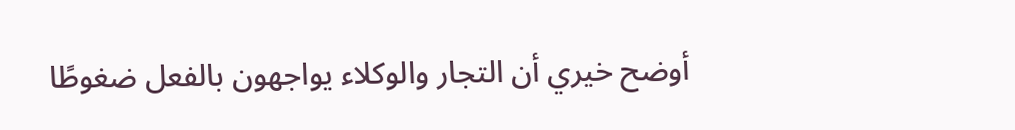أوضح خيري أن التجار والوكلاء يواجهون بالفعل ضغوطًا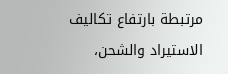مرتبطة بارتفاع تكاليف الاستيراد والشحن،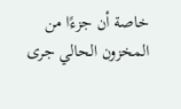خاصة أن جزءًا من المخزون الحالي جرى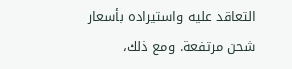التعاقد عليه واستيراده بأسعار شحن مرتفعة. ومع ذلك،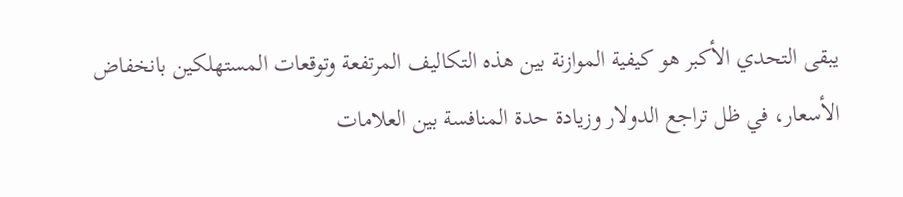يبقى التحدي الأكبر هو كيفية الموازنة بين هذه التكاليف المرتفعة وتوقعات المستهلكين بانخفاض الأسعار، في ظل تراجع الدولار وزيادة حدة المنافسة بين العلامات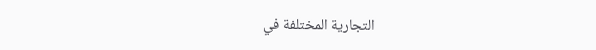التجارية المختلفة في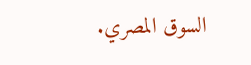السوق المصري.